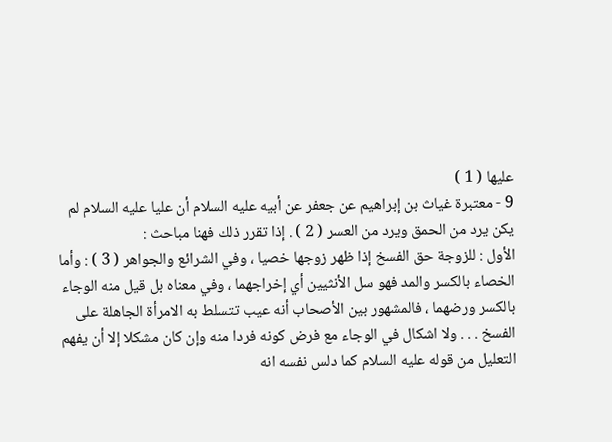عليها ( 1 )
9 - معتبرة غياث بن إبراهيم عن جعفر عن أبيه عليه السلام أن عليا عليه السلام لم
يكن يرد من الحمق ويرد من العسر ( 2 ) . إذا تقرر ذلك فهنا مباحث :
الأول : للزوجة حق الفسخ إذا ظهر زوجها خصيا ، وفي الشرائع والجواهر ( 3 ) : وأما
الخصاء بالكسر والمد فهو سل الأنثيين أي إخراجهما ، وفي معناه بل قيل منه الوجاء
بالكسر ورضهما ، فالمشهور بين الأصحاب أنه عيب تتسلط به الامرأة الجاهلة على
الفسخ . . . ولا اشكال في الوجاء مع فرض كونه فردا منه وإن كان مشكلا إلا أن يفهم
التعليل من قوله عليه السلام كما دلس نفسه انه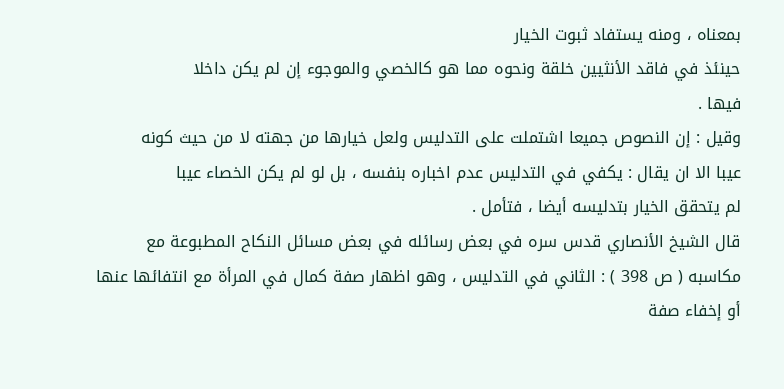بمعناه ، ومنه يستفاد ثبوت الخيار
حينئذ في فاقد الأنثيين خلقة ونحوه مما هو كالخصي والموجوء إن لم يكن داخلا
فيها .
وقيل : إن النصوص جميعا اشتملت على التدليس ولعل خيارها من جهته لا من حيث كونه
عيبا الا ان يقال : يكفي في التدليس عدم اخباره بنفسه ، بل لو لم يكن الخصاء عيبا
لم يتحقق الخيار بتدليسه أيضا ، فتأمل .
قال الشيخ الأنصاري قدس سره في بعض رسائله في بعض مسائل النكاح المطبوعة مع
مكاسبه ( ص 398 ) : الثاني في التدليس ، وهو اظهار صفة كمال في المرأة مع انتفائها عنها
أو إخفاء صفة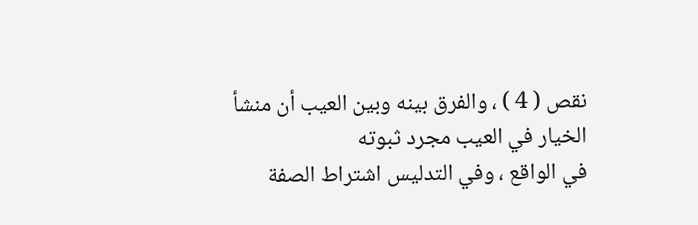نقص ( 4 ) ، والفرق بينه وبين العيب أن منشأ الخيار في العيب مجرد ثبوته
في الواقع ، وفي التدليس اشتراط الصفة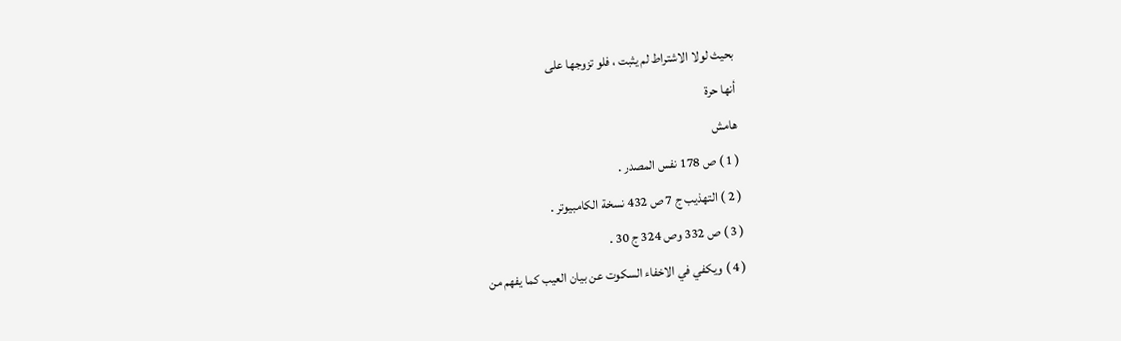بحيث لولا الاشتراط لم يثبت ، فلو تزوجها على
أنها حرة
هامش
( 1 ) ص 178 نفس المصدر .
( 2 ) التهذيب ج 7 ص 432 نسخة الكامبيوتر .
( 3 ) ص 332 وص 324 ج 30 .
( 4 ) ويكفي في الاخفاء السكوت عن بيان العيب كما يفهم من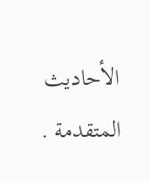الأحاديث المتقدمة .